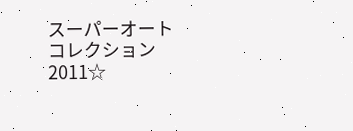スーパーオートコレクション2011☆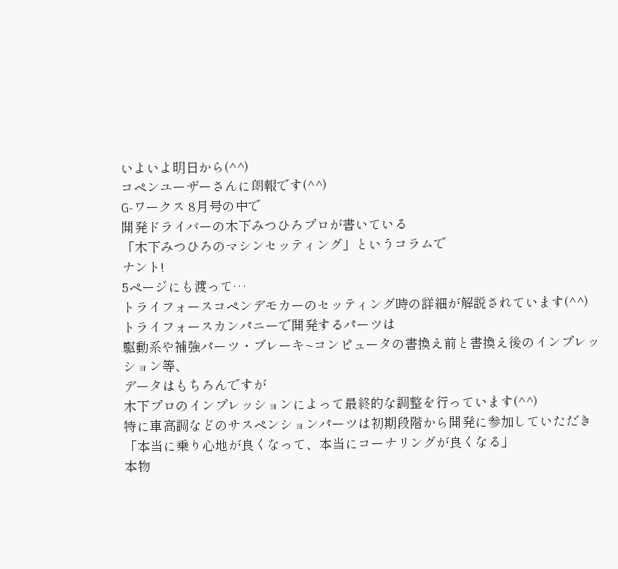いよいよ明日から(^^)
コペンユーザーさんに朗報です(^^)
G-ワークス 8月号の中で
開発ドライバーの木下みつひろプロが書いている
「木下みつひろのマシンセッティング」というコラムで
ナント!
5ページにも渡って…
トライフォースコペンデモカーのセッティング時の詳細が解説されています(^^)
トライフォースカンパニーで開発するパーツは
駆動系や補強パーツ・ブレーキ~コンピュータの書換え前と書換え後のインプレッション等、
データはもちろんですが
木下プロのインプレッションによって最終的な調整を行っています(^^)
特に車高調などのサスペンションパーツは初期段階から開発に参加していただき
「本当に乗り心地が良くなって、本当にコーナリングが良くなる」
本物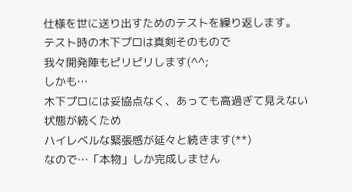仕様を世に送り出すためのテストを繰り返します。
テスト時の木下プロは真剣そのもので
我々開発陣もピリピリします(^^;
しかも…
木下プロには妥協点なく、あっても高過ぎて見えない状態が続くため
ハイレベルな緊張感が延々と続きます(**)
なので…「本物」しか完成しません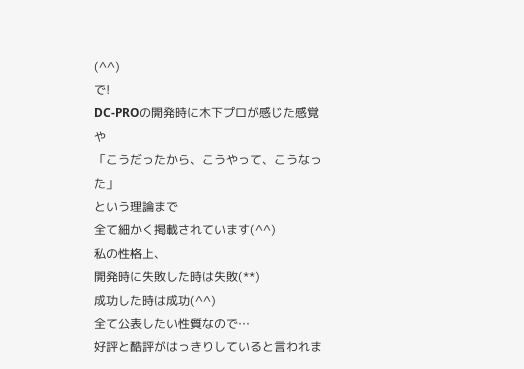(^^)
で!
DC-PROの開発時に木下プロが感じた感覚や
「こうだったから、こうやって、こうなった」
という理論まで
全て細かく掲載されています(^^)
私の性格上、
開発時に失敗した時は失敗(**)
成功した時は成功(^^)
全て公表したい性質なので…
好評と酷評がはっきりしていると言われま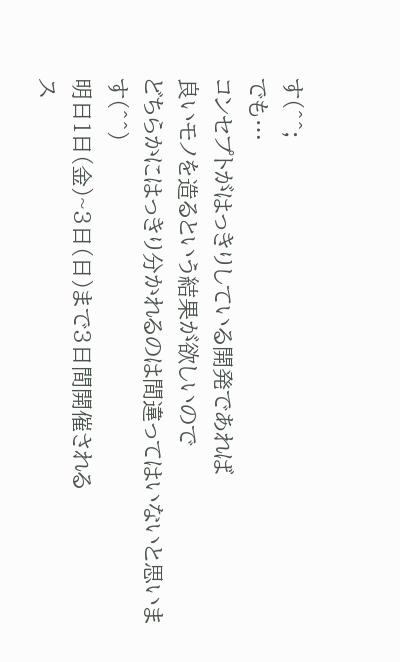す(^^;
でも…
コンセプトがはっきりしている開発であれば
良いモノを造るという結果が欲しいので
どちらかにはっきり分かれるのは間違ってはいないと思います(^^)
明日1日(金)~3日(日)まで3日間開催される
ス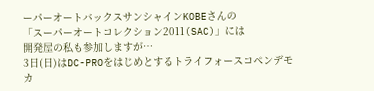ーパーオートバックスサンシャインKOBEさんの
「スーパーオートコレクション2011(SAC)」には
開発屋の私も参加しますが…
3日(日)はDC-PROをはじめとするトライフォースコペンデモカ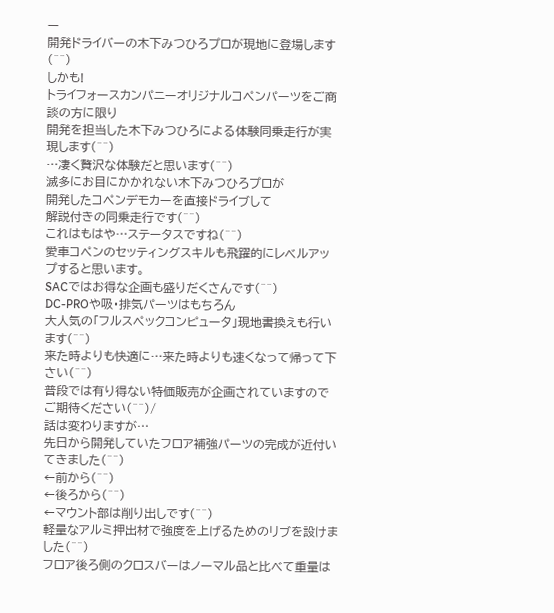ー
開発ドライバーの木下みつひろプロが現地に登場します(^^)
しかも!
トライフォースカンパニーオリジナルコペンパーツをご商談の方に限り
開発を担当した木下みつひろによる体験同乗走行が実現します(^^)
…凄く贅沢な体験だと思います(^^)
滅多にお目にかかれない木下みつひろプロが
開発したコペンデモカーを直接ドライブして
解説付きの同乗走行です(^^)
これはもはや…ステータスですね(^^)
愛車コペンのセッティングスキルも飛躍的にレベルアップすると思います。
SACではお得な企画も盛りだくさんです(^^)
DC-PROや吸・排気パーツはもちろん
大人気の「フルスペックコンピュータ」現地書換えも行います(^^)
来た時よりも快適に…来た時よりも速くなって帰って下さい(^^)
普段では有り得ない特価販売が企画されていますので
ご期待ください(^^)/
話は変わりますが…
先日から開発していたフロア補強パーツの完成が近付いてきました(^^)
←前から(^^)
←後ろから(^^)
←マウント部は削り出しです(^^)
軽量なアルミ押出材で強度を上げるためのリブを設けました(^^)
フロア後ろ側のクロスバーはノーマル品と比べて重量は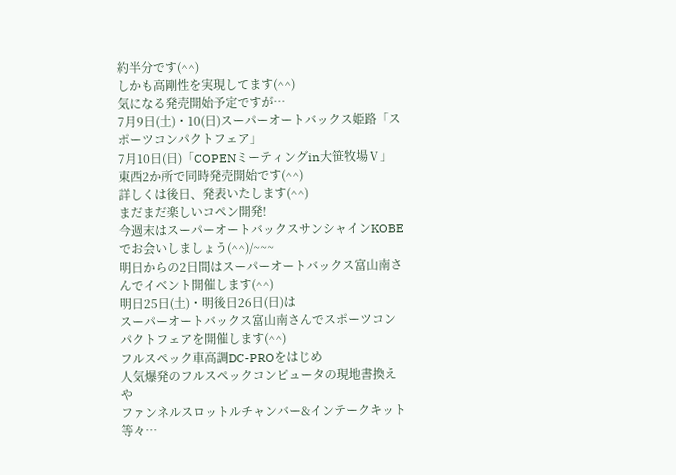約半分です(^^)
しかも高剛性を実現してます(^^)
気になる発売開始予定ですが…
7月9日(土)・10(日)スーパーオートバックス姫路「スポーツコンパクトフェア」
7月10日(日)「COPENミーティングin大笹牧場Ⅴ」
東西2か所で同時発売開始です(^^)
詳しくは後日、発表いたします(^^)
まだまだ楽しいコペン開発!
今週末はスーパーオートバックスサンシャインKOBEでお会いしましょう(^^)/~~~
明日からの2日間はスーパーオートバックス富山南さんでイベント開催します(^^)
明日25日(土)・明後日26日(日)は
スーパーオートバックス富山南さんでスポーツコンパクトフェアを開催します(^^)
フルスペック車高調DC-PROをはじめ
人気爆発のフルスペックコンピュータの現地書換えや
ファンネルスロットルチャンバー&インテークキット等々…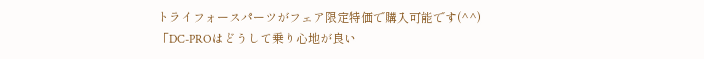トライフォースパーツがフェア限定特価で購入可能です(^^)
「DC-PROはどうして乗り心地が良い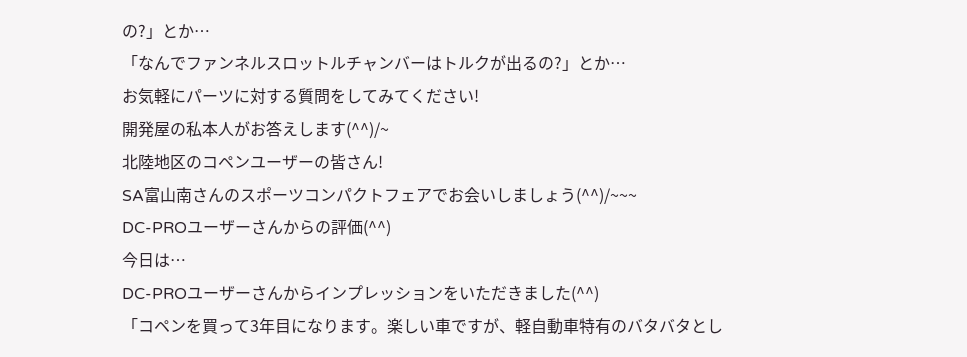の?」とか…
「なんでファンネルスロットルチャンバーはトルクが出るの?」とか…
お気軽にパーツに対する質問をしてみてください!
開発屋の私本人がお答えします(^^)/~
北陸地区のコペンユーザーの皆さん!
SA富山南さんのスポーツコンパクトフェアでお会いしましょう(^^)/~~~
DC-PROユーザーさんからの評価(^^)
今日は…
DC-PROユーザーさんからインプレッションをいただきました(^^)
「コペンを買って3年目になります。楽しい車ですが、軽自動車特有のバタバタとし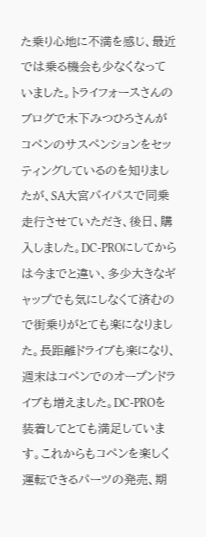た乗り心地に不満を感じ、最近では乗る機会も少なくなっていました。トライフォースさんのブログで木下みつひろさんがコペンのサスペンションをセッティングしているのを知りましたが、SA大宮バイパスで同乗走行させていただき、後日、購入しました。DC-PROにしてからは今までと違い、多少大きなギャップでも気にしなくて済むので街乗りがとても楽になりました。長距離ドライブも楽になり、週末はコペンでのオープンドライブも増えました。DC-PROを装着してとても満足しています。これからもコペンを楽しく運転できるパーツの発売、期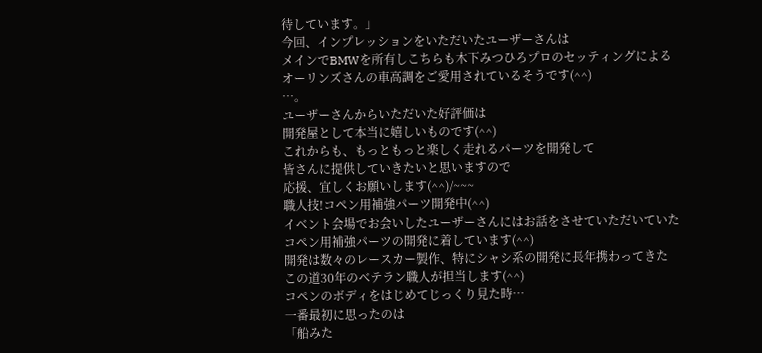待しています。」
今回、インプレッションをいただいたユーザーさんは
メインでBMWを所有しこちらも木下みつひろプロのセッティングによる
オーリンズさんの車高調をご愛用されているそうです(^^)
…。
ユーザーさんからいただいた好評価は
開発屋として本当に嬉しいものです(^^)
これからも、もっともっと楽しく走れるパーツを開発して
皆さんに提供していきたいと思いますので
応援、宜しくお願いします(^^)/~~~
職人技!コペン用補強パーツ開発中(^^)
イベント会場でお会いしたユーザーさんにはお話をさせていただいていた
コペン用補強パーツの開発に着しています(^^)
開発は数々のレースカー製作、特にシャシ系の開発に長年携わってきた
この道30年のベテラン職人が担当します(^^)
コペンのボディをはじめてじっくり見た時…
一番最初に思ったのは
「船みた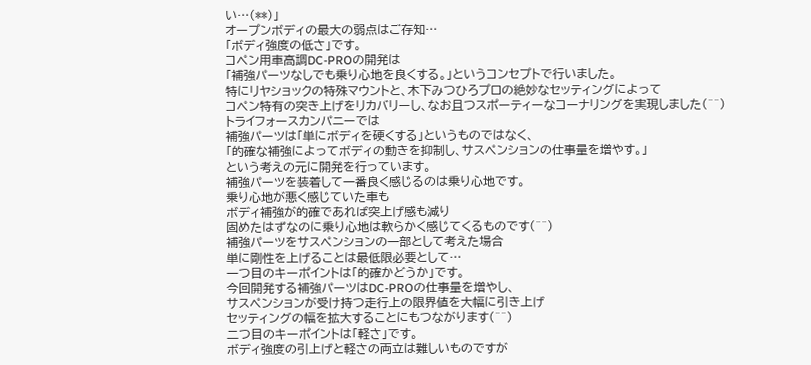い…(**)」
オープンボディの最大の弱点はご存知…
「ボディ強度の低さ」です。
コペン用車高調DC-PROの開発は
「補強パーツなしでも乗り心地を良くする。」というコンセプトで行いました。
特にリヤショックの特殊マウントと、木下みつひろプロの絶妙なセッティングによって
コペン特有の突き上げをリカバリーし、なお且つスポーティーなコーナリングを実現しました(^^)
トライフォースカンパニーでは
補強パーツは「単にボディを硬くする」というものではなく、
「的確な補強によってボディの動きを抑制し、サスペンションの仕事量を増やす。」
という考えの元に開発を行っています。
補強パーツを装着して一番良く感じるのは乗り心地です。
乗り心地が悪く感じていた車も
ボディ補強が的確であれば突上げ感も減り
固めたはずなのに乗り心地は軟らかく感じてくるものです(^^)
補強パーツをサスペンションの一部として考えた場合
単に剛性を上げることは最低限必要として…
一つ目のキーポイントは「的確かどうか」です。
今回開発する補強パーツはDC-PROの仕事量を増やし、
サスペンションが受け持つ走行上の限界値を大幅に引き上げ
セッティングの幅を拡大することにもつながります(^^)
二つ目のキーポイントは「軽さ」です。
ボディ強度の引上げと軽さの両立は難しいものですが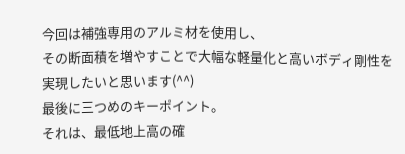今回は補強専用のアルミ材を使用し、
その断面積を増やすことで大幅な軽量化と高いボディ剛性を実現したいと思います(^^)
最後に三つめのキーポイント。
それは、最低地上高の確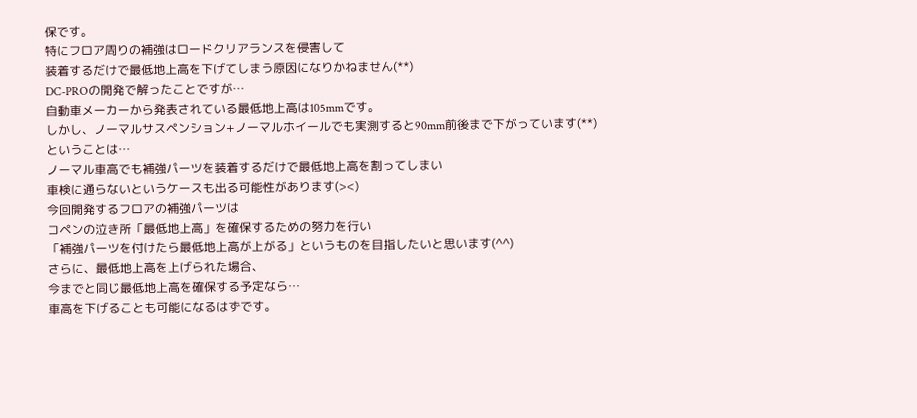保です。
特にフロア周りの補強はロードクリアランスを侵害して
装着するだけで最低地上高を下げてしまう原因になりかねません(**)
DC-PROの開発で解ったことですが…
自動車メーカーから発表されている最低地上高は105mmです。
しかし、ノーマルサスペンション+ノーマルホイールでも実測すると90mm前後まで下がっています(**)
ということは…
ノーマル車高でも補強パーツを装着するだけで最低地上高を割ってしまい
車検に通らないというケースも出る可能性があります(><)
今回開発するフロアの補強パーツは
コペンの泣き所「最低地上高」を確保するための努力を行い
「補強パーツを付けたら最低地上高が上がる」というものを目指したいと思います(^^)
さらに、最低地上高を上げられた場合、
今までと同じ最低地上高を確保する予定なら…
車高を下げることも可能になるはずです。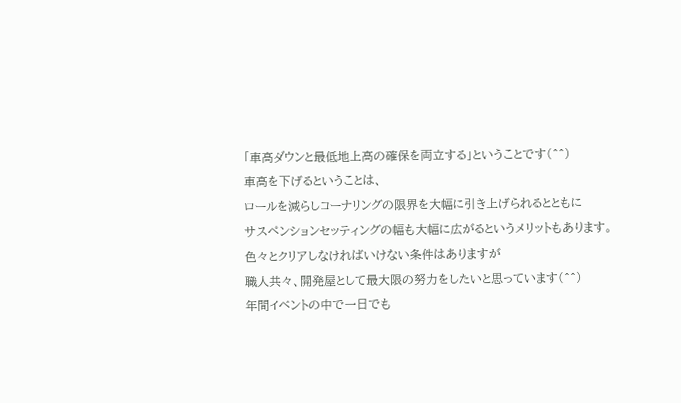「車高ダウンと最低地上高の確保を両立する」ということです(^^)
車高を下げるということは、
ロールを減らしコーナリングの限界を大幅に引き上げられるとともに
サスペンションセッティングの幅も大幅に広がるというメリットもあります。
色々とクリアしなければいけない条件はありますが
職人共々、開発屋として最大限の努力をしたいと思っています(^^)
年間イベントの中で一日でも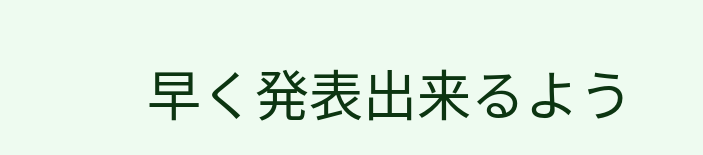早く発表出来るよう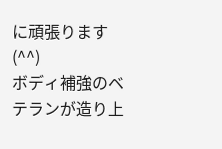に頑張ります(^^)
ボディ補強のベテランが造り上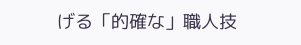げる「的確な」職人技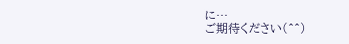に…
ご期待ください(^^)